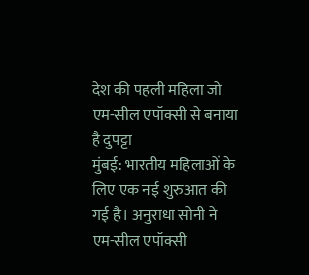देश की पहली महिला जो एम-सील एपॉक्सी से बनाया है दुपट्टा
मुंबई: भारतीय महिलाओं के लिए एक नई शुरुआत की गई है। अनुराधा सोनी ने एम-सील एपॉक्सी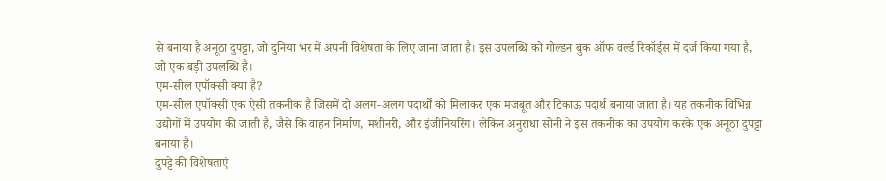से बनाया है अनूठा दुपट्टा, जो दुनिया भर में अपनी विशेषता के लिए जाना जाता है। इस उपलब्धि को गोल्डन बुक ऑफ वर्ल्ड रिकॉर्ड्स में दर्ज किया गया है, जो एक बड़ी उपलब्धि है।
एम-सील एपॉक्सी क्या है?
एम-सील एपॉक्सी एक ऐसी तकनीक है जिसमें दो अलग-अलग पदार्थों को मिलाकर एक मजबूत और टिकाऊ पदार्थ बनाया जाता है। यह तकनीक विभिन्न उद्योगों में उपयोग की जाती है, जैसे कि वाहन निर्माण, मशीनरी, और इंजीनियरिंग। लेकिन अनुराधा सोनी ने इस तकनीक का उपयोग करके एक अनूठा दुपट्टा बनाया है।
दुपट्टे की विशेषताएं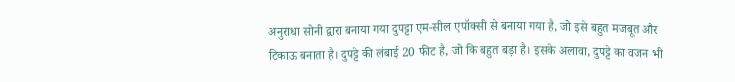अनुराधा सोनी द्वारा बनाया गया दुपट्टा एम-सील एपॉक्सी से बनाया गया है, जो इसे बहुत मजबूत और टिकाऊ बनाता है। दुपट्टे की लंबाई 20 फीट है, जो कि बहुत बड़ा है। इसके अलावा, दुपट्टे का वजन भी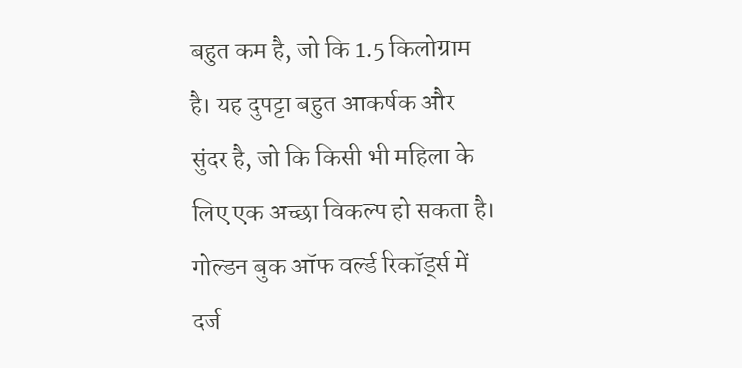बहुत कम है, जो कि 1.5 किलोग्राम है। यह दुपट्टा बहुत आकर्षक और सुंदर है, जो कि किसी भी महिला के लिए एक अच्छा विकल्प हो सकता है।
गोल्डन बुक ऑफ वर्ल्ड रिकॉर्ड्स में दर्ज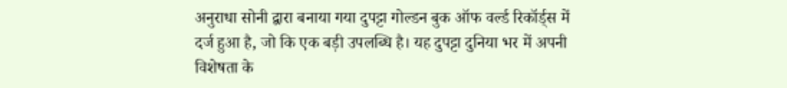अनुराधा सोनी द्वारा बनाया गया दुपट्टा गोल्डन बुक ऑफ वर्ल्ड रिकॉर्ड्स में दर्ज हुआ है, जो कि एक बड़ी उपलब्धि है। यह दुपट्टा दुनिया भर में अपनी विशेषता के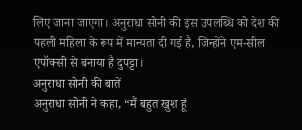लिए जाना जाएगा। अनुराधा सोनी की इस उपलब्धि को देश की पहली महिला के रूप में मान्यता दी गई है, जिन्होंने एम-सील एपॉक्सी से बनाया है दुपट्टा।
अनुराधा सोनी की बातें
अनुराधा सोनी ने कहा, “मैं बहुत खुश हूं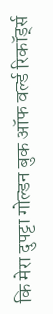कि मेरा दुपट्टा गोल्डन बुक ऑफ वर्ल्ड रिकॉर्ड्स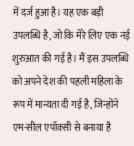में दर्ज हुआ है। यह एक बड़ी उपलब्धि है, जो कि मेरे लिए एक नई शुरुआत की गई है। मैं इस उपलब्धि को अपने देश की पहली महिला के रूप में मान्यता दी गई है, जिन्होंने एम-सील एपॉक्सी से बनाया है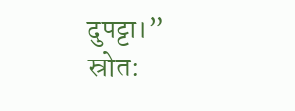दुपट्टा।”
स्रोत: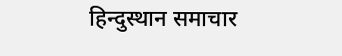हिन्दुस्थान समाचार